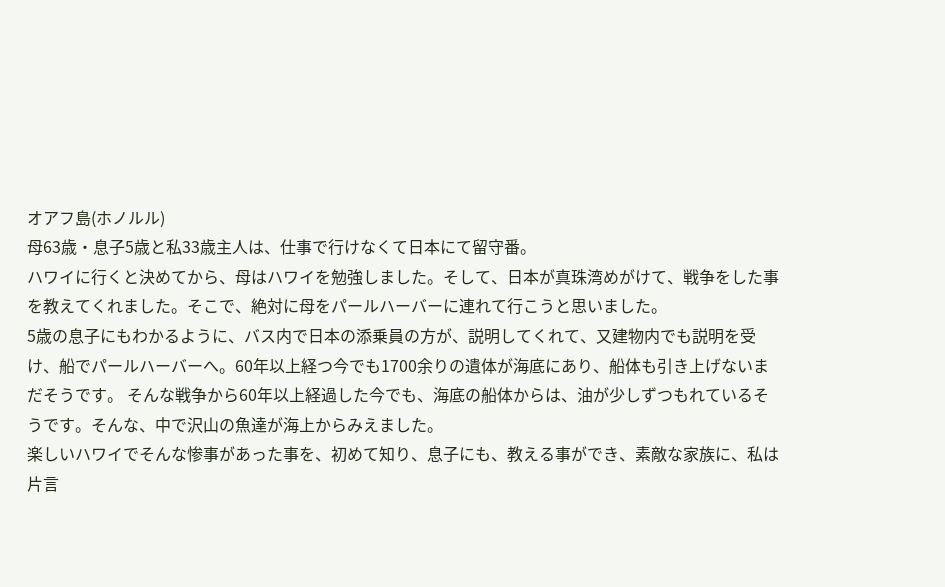オアフ島(ホノルル)
母63歳・息子5歳と私33歳主人は、仕事で行けなくて日本にて留守番。
ハワイに行くと決めてから、母はハワイを勉強しました。そして、日本が真珠湾めがけて、戦争をした事を教えてくれました。そこで、絶対に母をパールハーバーに連れて行こうと思いました。
5歳の息子にもわかるように、バス内で日本の添乗員の方が、説明してくれて、又建物内でも説明を受け、船でパールハーバーへ。60年以上経つ今でも1700余りの遺体が海底にあり、船体も引き上げないまだそうです。 そんな戦争から60年以上経過した今でも、海底の船体からは、油が少しずつもれているそうです。そんな、中で沢山の魚達が海上からみえました。
楽しいハワイでそんな惨事があった事を、初めて知り、息子にも、教える事ができ、素敵な家族に、私は片言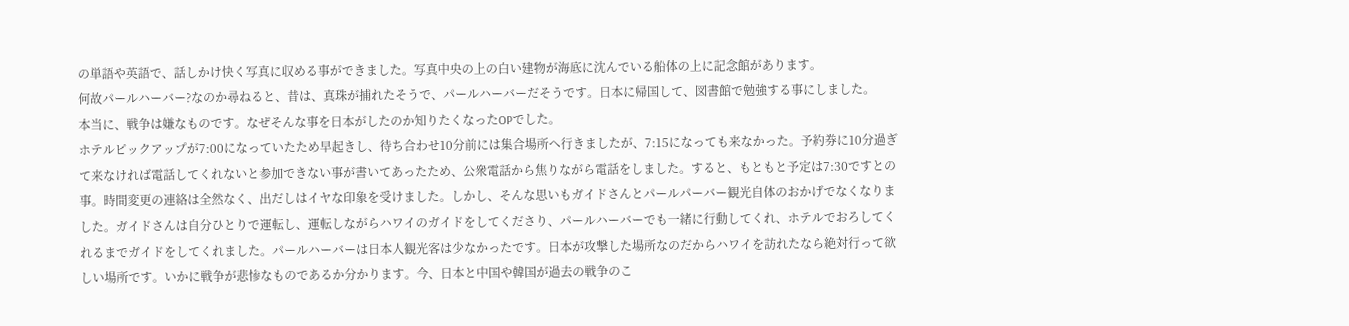の単語や英語で、話しかけ快く写真に収める事ができました。写真中央の上の白い建物が海底に沈んでいる船体の上に記念館があります。
何故パールハーバー?なのか尋ねると、昔は、真珠が捕れたそうで、パールハーバーだそうです。日本に帰国して、図書館で勉強する事にしました。
本当に、戦争は嫌なものです。なぜそんな事を日本がしたのか知りたくなったOPでした。
ホテルピックアップが7:00になっていたため早起きし、待ち合わせ10分前には集合場所へ行きましたが、7:15になっても来なかった。予約券に10分過ぎて来なければ電話してくれないと参加できない事が書いてあったため、公衆電話から焦りながら電話をしました。すると、もともと予定は7:30ですとの事。時間変更の連絡は全然なく、出だしはイヤな印象を受けました。しかし、そんな思いもガイドさんとパールパーバー観光自体のおかげでなくなりました。ガイドさんは自分ひとりで運転し、運転しながらハワイのガイドをしてくださり、パールハーバーでも一緒に行動してくれ、ホテルでおろしてくれるまでガイドをしてくれました。パールハーバーは日本人観光客は少なかったです。日本が攻撃した場所なのだからハワイを訪れたなら絶対行って欲しい場所です。いかに戦争が悲惨なものであるか分かります。今、日本と中国や韓国が過去の戦争のこ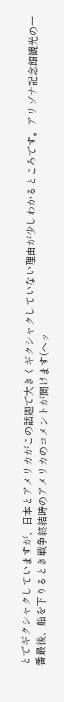とでギクシャクしていますが、日本とアメリカがこの話題で大きくギクシャクしていない理由が少しわかるところです。アリゾナ記念館観光の一番最後、船を下りるとき戦争終結時のアメリカのコメントが聞けます(ヘッ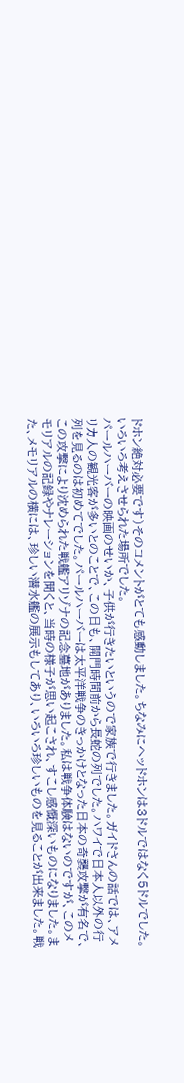ドホン絶対必要です)そのコメントがとても感動しました。ちなみにヘッドホンは3ドルではなく5ドルでした。いろいろ考えさせられた場所でした。
パールハーバーの映画のせいか、子供が行きたいというので家族で行きました。ガイドさんの話では、アメリカ人の観光客が多いとのことで、この日も、開門時間前から長蛇の列でした。ハワイで日本人以外の行列を見るのは初めてでした。パールハーバーは太平洋戦争のきっかけとなった日本の奇襲攻撃が有名で、この攻撃により沈められた戦艦アリゾナの記念墓地がありました。私は戦争体験はないのですが、このメモリアルの記録やナレーションを聞くと、当時の様子が思い起こされ、すこし感慨深いものになりました。また、メモリアルの横には、珍しい潜水艦の展示もしてあり、いろいろ珍しいものを見ることが出来ました。戦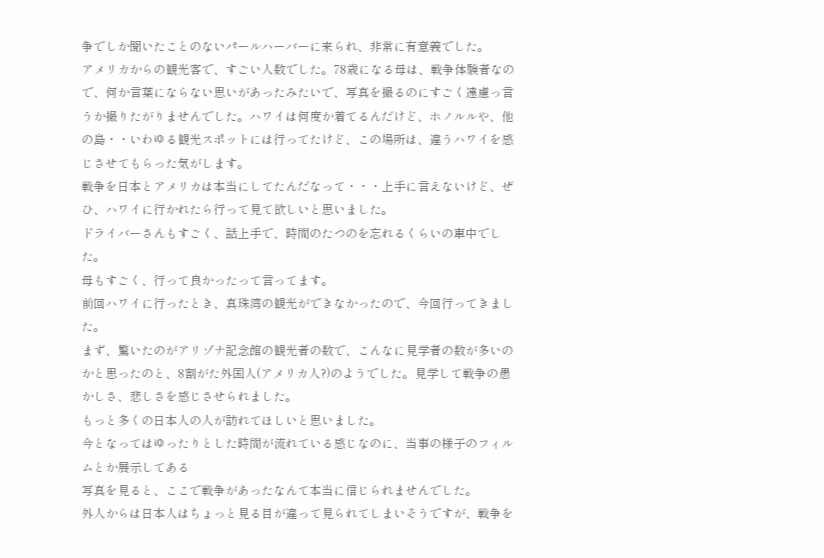争でしか聞いたことのないパールハーバーに来られ、非常に有意義でした。
アメリカからの観光客で、すごい人数でした。78歳になる母は、戦争体験者なので、何か言葉にならない思いがあったみたいで、写真を撮るのにすごく遠慮っ言うか撮りたがりませんでした。ハワイは何度か着てるんだけど、ホノルルや、他の島・・いわゆる観光スポットには行ってたけど、この場所は、違うハワイを感じさせてもらった気がします。
戦争を日本とアメリカは本当にしてたんだなって・・・上手に言えないけど、ぜひ、ハワイに行かれたら行って見て欲しいと思いました。
ドライバーさんもすごく、話上手で、時間のたつのを忘れるくらいの車中でした。
母もすごく、行って良かったって言ってます。
前回ハワイに行ったとき、真珠湾の観光ができなかったので、今回行ってきました。
まず、驚いたのがアリゾナ記念館の観光者の数で、こんなに見学者の数が多いのかと思ったのと、8割がた外国人(アメリカ人?)のようでした。見学して戦争の愚かしさ、悲しさを感じさせられました。
もっと多くの日本人の人が訪れてほしいと思いました。
今となってはゆったりとした時間が流れている感じなのに、当事の様子のフィルムとか展示してある
写真を見ると、ここで戦争があったなんて本当に信じられませんでした。
外人からは日本人はちょっと見る目が違って見られてしまいそうですが、戦争を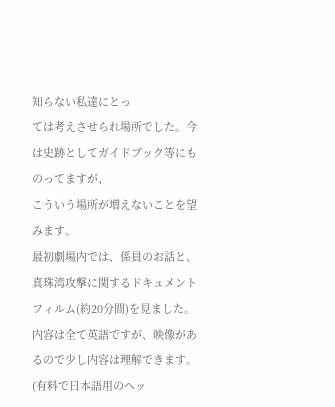知らない私達にとっ
ては考えさせられ場所でした。今は史跡としてガイドブック等にものってますが、
こういう場所が増えないことを望みます。
最初劇場内では、係員のお話と、真珠湾攻撃に関するドキュメントフィルム(約20分間)を見ました。内容は全て英語ですが、映像があるので少し内容は理解できます。(有料で日本語用のヘッ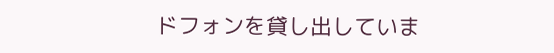ドフォンを貸し出していま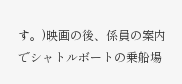す。)映画の後、係員の案内でシャトルボートの乗船場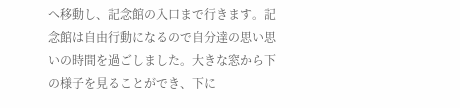へ移動し、記念館の入口まで行きます。記念館は自由行動になるので自分達の思い思いの時間を過ごしました。大きな窓から下の様子を見ることができ、下に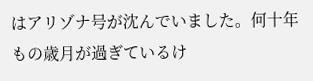はアリゾナ号が沈んでいました。何十年もの歳月が過ぎているけ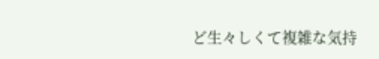ど生々しくて複雑な気持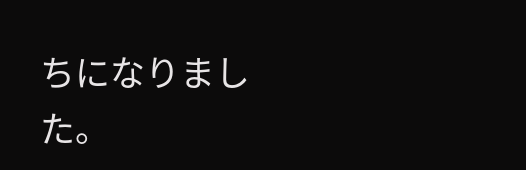ちになりました。